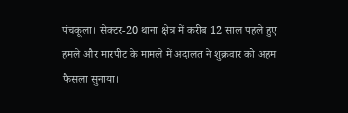पंचकूला। सेक्टर-20 थाना क्षेत्र में करीब 12 साल पहले हुए हमले और मारपीट के मामले में अदालत ने शुक्रवार को अहम फैसला सुनाया।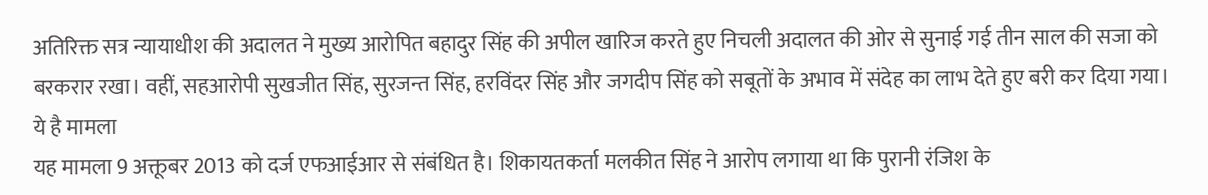अतिरिक्त सत्र न्यायाधीश की अदालत ने मुख्य आरोपित बहादुर सिंह की अपील खारिज करते हुए निचली अदालत की ओर से सुनाई गई तीन साल की सजा को बरकरार रखा। वहीं, सहआरोपी सुखजीत सिंह, सुरजन्त सिंह, हरविंदर सिंह और जगदीप सिंह को सबूतों के अभाव में संदेह का लाभ देते हुए बरी कर दिया गया।
ये है मामला
यह मामला 9 अक्तूबर 2013 को दर्ज एफआईआर से संबंधित है। शिकायतकर्ता मलकीत सिंह ने आरोप लगाया था कि पुरानी रंजिश के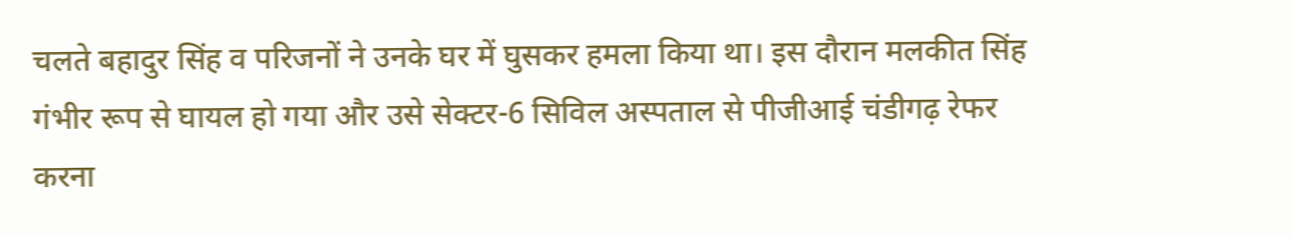चलते बहादुर सिंह व परिजनों ने उनके घर में घुसकर हमला किया था। इस दौरान मलकीत सिंह गंभीर रूप से घायल हो गया और उसे सेक्टर-6 सिविल अस्पताल से पीजीआई चंडीगढ़ रेफर करना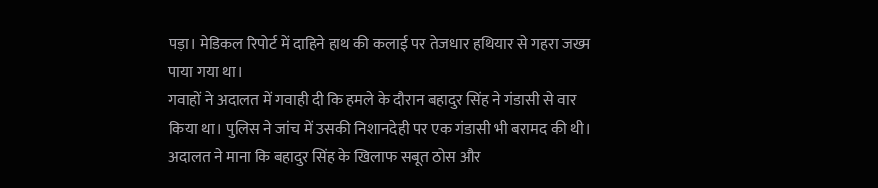पड़ा। मेडिकल रिपोर्ट में दाहिने हाथ की कलाई पर तेजधार हथियार से गहरा जख्म पाया गया था।
गवाहों ने अदालत में गवाही दी कि हमले के दौरान बहादुर सिंह ने गंडासी से वार किया था। पुलिस ने जांच में उसकी निशानदेही पर एक गंडासी भी बरामद की थी। अदालत ने माना कि बहादुर सिंह के खिलाफ सबूत ठोस और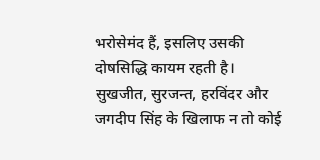भरोसेमंद हैं, इसलिए उसकी दोषसिद्धि कायम रहती है। सुखजीत, सुरजन्त, हरविंदर और जगदीप सिंह के खिलाफ न तो कोई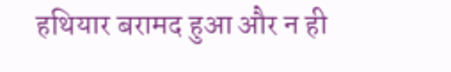हथियार बरामद हुआ और न ही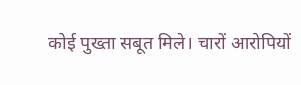कोई पुख्ता सबूत मिले। चारों आरोपियों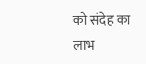को संदेह का लाभ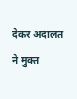देकर अदालत ने मुक्त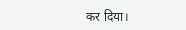कर दिया।